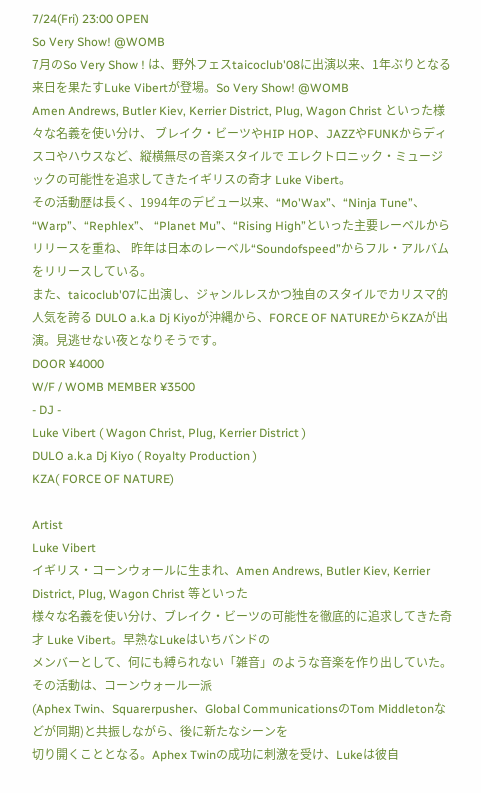7/24(Fri) 23:00 OPEN
So Very Show! @WOMB
7月のSo Very Show ! は、野外フェスtaicoclub'08に出演以来、1年ぶりとなる来日を果たすLuke Vibertが登場。So Very Show! @WOMB
Amen Andrews, Butler Kiev, Kerrier District, Plug, Wagon Christ といった様々な名義を使い分け、 ブレイク・ビーツやHIP HOP、JAZZやFUNKからディスコやハウスなど、縦横無尽の音楽スタイルで エレクトロニック・ミュージックの可能性を追求してきたイギリスの奇才 Luke Vibert。
その活動歴は長く、1994年のデビュー以来、“Mo'Wax”、“Ninja Tune”、“Warp”、“Rephlex”、 “Planet Mu”、“Rising High”といった主要レーベルからリリースを重ね、 昨年は日本のレーベル“Soundofspeed”からフル・アルバムをリリースしている。
また、taicoclub'07に出演し、ジャンルレスかつ独自のスタイルでカリスマ的人気を誇る DULO a.k.a Dj Kiyoが沖縄から、FORCE OF NATUREからKZAが出演。見逃せない夜となりそうです。
DOOR ¥4000
W/F / WOMB MEMBER ¥3500
- DJ -
Luke Vibert ( Wagon Christ, Plug, Kerrier District )
DULO a.k.a Dj Kiyo ( Royalty Production )
KZA( FORCE OF NATURE)

Artist
Luke Vibert
イギリス・コーンウォールに生まれ、Amen Andrews, Butler Kiev, Kerrier District, Plug, Wagon Christ 等といった
様々な名義を使い分け、ブレイク・ビーツの可能性を徹底的に追求してきた奇才 Luke Vibert。早熟なLukeはいちバンドの
メンバーとして、何にも縛られない「雑音」のような音楽を作り出していた。その活動は、コーンウォール一派
(Aphex Twin、Squarerpusher、Global CommunicationsのTom Middletonなどが同期)と共振しながら、後に新たなシーンを
切り開くこととなる。Aphex Twinの成功に刺激を受け、Lukeは彼自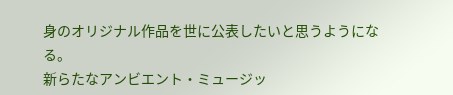身のオリジナル作品を世に公表したいと思うようになる。
新らたなアンビエント・ミュージッ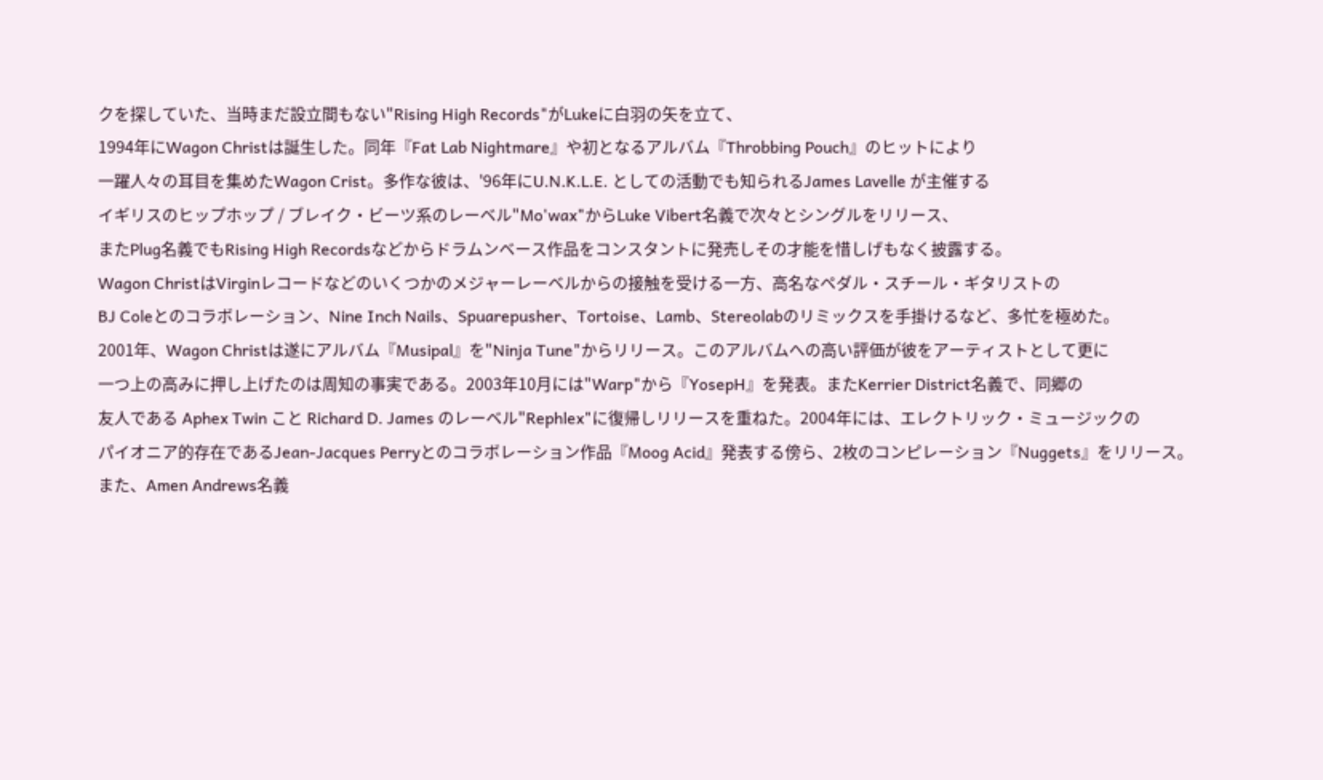クを探していた、当時まだ設立間もない"Rising High Records"がLukeに白羽の矢を立て、
1994年にWagon Christは誕生した。同年『Fat Lab Nightmare』や初となるアルバム『Throbbing Pouch』のヒットにより
一躍人々の耳目を集めたWagon Crist。多作な彼は、'96年にU.N.K.L.E. としての活動でも知られるJames Lavelle が主催する
イギリスのヒップホップ / ブレイク・ビーツ系のレーベル"Mo'wax"からLuke Vibert名義で次々とシングルをリリース、
またPlug名義でもRising High Recordsなどからドラムンベース作品をコンスタントに発売しその才能を惜しげもなく披露する。
Wagon ChristはVirginレコードなどのいくつかのメジャーレーベルからの接触を受ける一方、高名なペダル・スチール・ギタリストの
BJ Coleとのコラボレーション、Nine Inch Nails、Spuarepusher、Tortoise、Lamb、Stereolabのリミックスを手掛けるなど、多忙を極めた。
2001年、Wagon Christは遂にアルバム『Musipal』を"Ninja Tune"からリリース。このアルバムへの高い評価が彼をアーティストとして更に
一つ上の高みに押し上げたのは周知の事実である。2003年10月には"Warp"から『YosepH』を発表。またKerrier District名義で、同郷の
友人である Aphex Twin こと Richard D. James のレーベル"Rephlex"に復帰しリリースを重ねた。2004年には、エレクトリック・ミュージックの
パイオニア的存在であるJean-Jacques Perryとのコラボレーション作品『Moog Acid』発表する傍ら、2枚のコンピレーション『Nuggets』をリリース。
また、Amen Andrews名義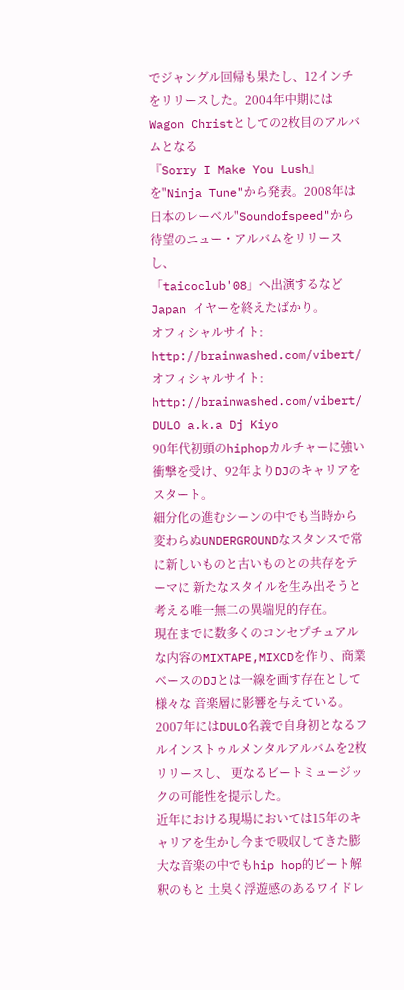でジャングル回帰も果たし、12インチをリリースした。2004年中期にはWagon Christとしての2枚目のアルバムとなる
『Sorry I Make You Lush』を"Ninja Tune"から発表。2008年は日本のレーベル"Soundofspeed"から待望のニュー・アルバムをリリースし、
「taicoclub'08」へ出演するなどJapan イヤーを終えたばかり。
オフィシャルサイト: http://brainwashed.com/vibert/
オフィシャルサイト: http://brainwashed.com/vibert/
DULO a.k.a Dj Kiyo
90年代初頭のhiphopカルチャーに強い衝撃を受け、92年よりDJのキャリアをスタート。
細分化の進むシーンの中でも当時から変わらぬUNDERGROUNDなスタンスで常に新しいものと古いものとの共存をテーマに 新たなスタイルを生み出そうと考える唯一無二の異端児的存在。
現在までに数多くのコンセプチュアルな内容のMIXTAPE,MIXCDを作り、商業ベースのDJとは一線を画す存在として様々な 音楽層に影響を与えている。2007年にはDULO名義で自身初となるフルインストゥルメンタルアルバムを2枚リリースし、 更なるビートミュージックの可能性を提示した。
近年における現場においては15年のキャリアを生かし今まで吸収してきた膨大な音楽の中でもhip hop的ビート解釈のもと 土臭く浮遊感のあるワイドレ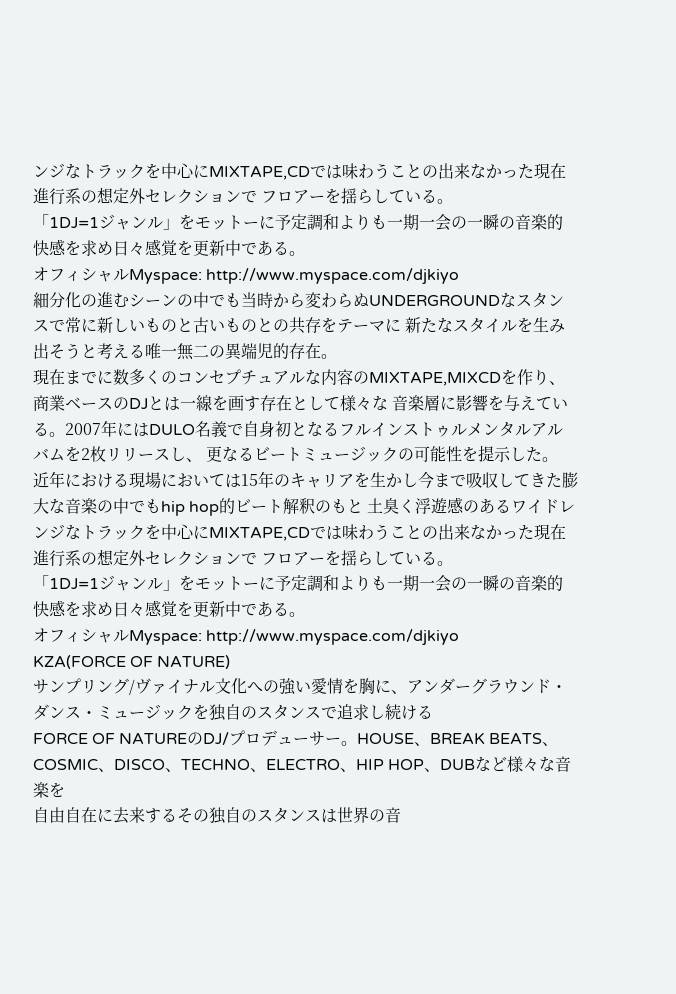ンジなトラックを中心にMIXTAPE,CDでは味わうことの出来なかった現在進行系の想定外セレクションで フロアーを揺らしている。
「1DJ=1ジャンル」をモットーに予定調和よりも一期一会の一瞬の音楽的快感を求め日々感覚を更新中である。
オフィシャルMyspace: http://www.myspace.com/djkiyo
細分化の進むシーンの中でも当時から変わらぬUNDERGROUNDなスタンスで常に新しいものと古いものとの共存をテーマに 新たなスタイルを生み出そうと考える唯一無二の異端児的存在。
現在までに数多くのコンセプチュアルな内容のMIXTAPE,MIXCDを作り、商業ベースのDJとは一線を画す存在として様々な 音楽層に影響を与えている。2007年にはDULO名義で自身初となるフルインストゥルメンタルアルバムを2枚リリースし、 更なるビートミュージックの可能性を提示した。
近年における現場においては15年のキャリアを生かし今まで吸収してきた膨大な音楽の中でもhip hop的ビート解釈のもと 土臭く浮遊感のあるワイドレンジなトラックを中心にMIXTAPE,CDでは味わうことの出来なかった現在進行系の想定外セレクションで フロアーを揺らしている。
「1DJ=1ジャンル」をモットーに予定調和よりも一期一会の一瞬の音楽的快感を求め日々感覚を更新中である。
オフィシャルMyspace: http://www.myspace.com/djkiyo
KZA(FORCE OF NATURE)
サンプリング/ヴァイナル文化への強い愛情を胸に、アンダーグラウンド・ダンス・ミュージックを独自のスタンスで追求し続ける
FORCE OF NATUREのDJ/プロデューサー。HOUSE、BREAK BEATS、COSMIC、DISCO、TECHNO、ELECTRO、HIP HOP、DUBなど様々な音楽を
自由自在に去来するその独自のスタンスは世界の音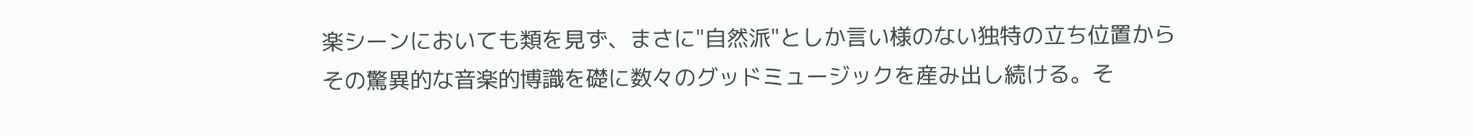楽シーンにおいても類を見ず、まさに"自然派"としか言い様のない独特の立ち位置から
その驚異的な音楽的博識を礎に数々のグッドミュージックを産み出し続ける。そ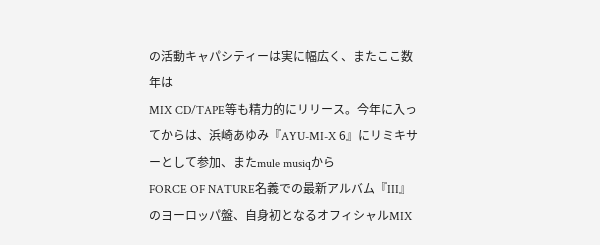の活動キャパシティーは実に幅広く、またここ数年は
MIX CD/TAPE等も精力的にリリース。今年に入ってからは、浜崎あゆみ『AYU-MI-X 6』にリミキサーとして参加、またmule musiqから
FORCE OF NATURE名義での最新アルバム『III』のヨーロッパ盤、自身初となるオフィシャルMIX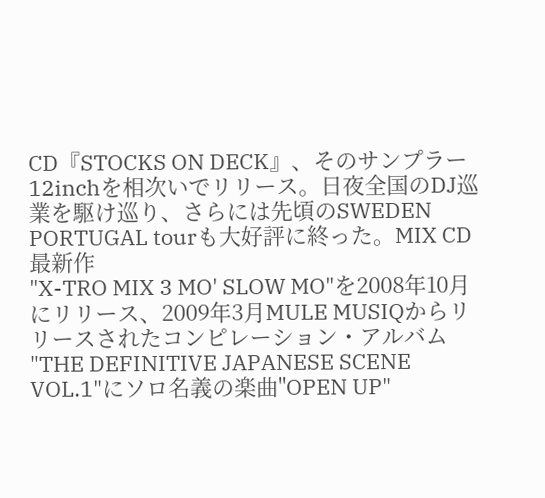CD『STOCKS ON DECK』、そのサンプラー
12inchを相次いでリリース。日夜全国のDJ巡業を駆け巡り、さらには先頃のSWEDEN PORTUGAL tourも大好評に終った。MIX CD最新作
"X-TRO MIX 3 MO' SLOW MO"を2008年10月にリリース、2009年3月MULE MUSIQからリリースされたコンピレーション・アルバム
"THE DEFINITIVE JAPANESE SCENE VOL.1"にソロ名義の楽曲"OPEN UP"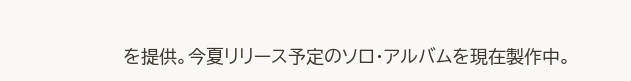を提供。今夏リリース予定のソロ・アルバムを現在製作中。